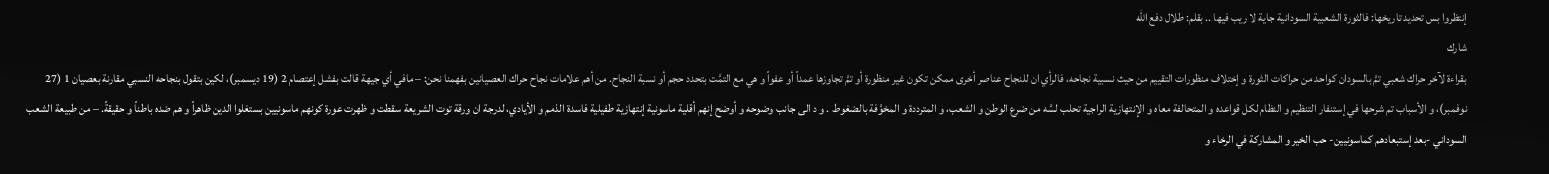إنتظروا بس تحديد تاريخها: فالثورة الشعبية السودانية جاية لا ريب فيها .. بقلم: طلال دفع الله
شارك
بقراءة لآخر حراك شعبي تمَّ بالسودان كواحد من حراكات الثورة و إختلاف منظورات التقييم من حيث نسبية نجاحه، فالرأي ان للنجاح عناصر أخرى ممكن تكون غير منظورة أو تمَّ تجاوزها عمداً أو عفواً و هي مع التمَّت بتحدد حجم أو نسبة النجاح. من أهم علامات نجاح حراك العصيانين بفهمنا نحن: – مافي أي جيهة قالت بفشل إعتصام 2 (19 ديسمبر)، لكين بتقول بنجاحه النسبي مقارنة بعصيان 1 (27 نوفمبر)، و الأسباب تم شرحها في إستنفار التنظيم و النظام لكل قواعده و المتحالفة معاه و الإنتهازية الراجية تحلب لسَّه من ضرع الوطن و الشعب، و المترددة و المخوَّفة بالضغوط . و د الى جانب وضوحه و أوضح إنهم أقلية ماسونية إنتهازية طفيلية فاسدة الذمم و الأيادي، لدرجة ان ورقة توت الشريعة سقطت و ظهرت عورة كونهم ماسونيين بستغلوا الدين ظاهراً و هم ضده باطناً و حقيقةً. – من طبيعة الشعب السوداني -بعد إستبعادهم كماسونيين- حب الخير و المشاركة في الرخاء و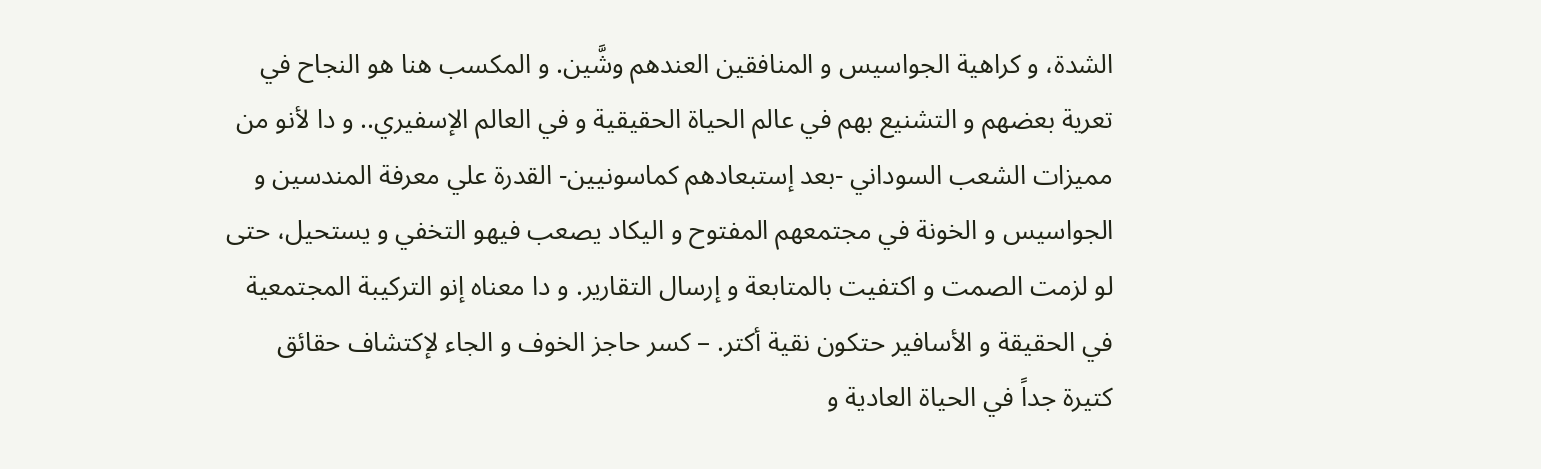الشدة، و كراهية الجواسيس و المنافقين العندهم وشَّين. و المكسب هنا هو النجاح في تعرية بعضهم و التشنيع بهم في عالم الحياة الحقيقية و في العالم الإسفيري.. و دا لأنو من مميزات الشعب السوداني -بعد إستبعادهم كماسونيين- القدرة علي معرفة المندسين و الجواسيس و الخونة في مجتمعهم المفتوح و اليكاد يصعب فيهو التخفي و يستحيل، حتى لو لزمت الصمت و اكتفيت بالمتابعة و إرسال التقارير. و دا معناه إنو التركيبة المجتمعية في الحقيقة و الأسافير حتكون نقية أكتر. – كسر حاجز الخوف و الجاء لإكتشاف حقائق كتيرة جداً في الحياة العادية و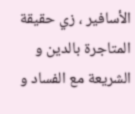الأسافير ، زي حقيقة المتاجرة بالدين و الشريعة مع الفساد و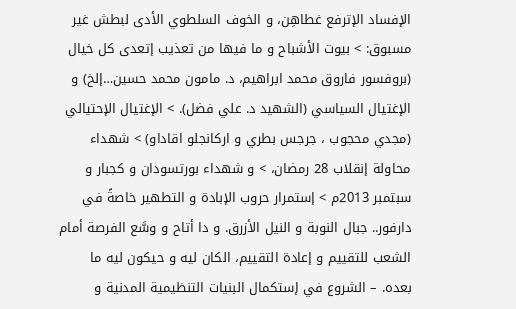الإفساد الإترفع غطاهِن، و الخوف السلطوي الأدى لبطش غير مسبوق: > بيوت الأشباح و ما فيها من تعذيب إتعدى كل خيال (بروفسور فاروق محمد ابراهيم، د. مامون محمد حسين…إلخ) و الإغتيال السياسي (الشهيد د. علي فضل). > الإغتيال الإحتيالي (مجدي محجوب ، جرجس بطري و اركانجلو اقاداو) > شهداء محاولة إنقلاب 28 رمضان، > و شهداء بورتسودان و كجبار و سبتمبر 2013م > إستمرار حروب الإبادة و التطهير خاصةً في دارفور.. جبال النوبة و النيل الأزرق. و دا أتاح و وسَّع الفرصة أمام الشعب للتقييم و إعادة التقييم، الكان ليه و حيكون ليه ما بعده. – الشروع في إستكمال البنيات التنظيمية المدنية و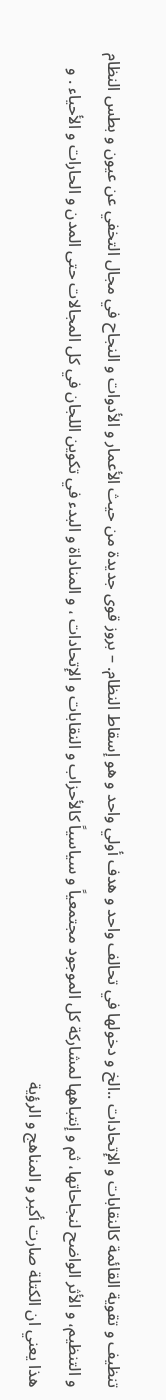تنظيف و تقوية القائمة كالنقابات و الإتحادات ..الخ و دخولها في تحالف واحد و هدف أولي واحد و هو إسقاط النظام. – بروز قوى جديدة من حيث الأعمار و الأدوات و النجاح في مجال التخفي عن عيون و بطس النظام و التنظيم، و الأثر الواضح لنجاحاتها، ثم و إنتباهها لمشاركة كل الموجود مجتمعياً و سياسياً كالأحزاب و النقابات و الإتحادات ، و المناداة و البدء في تكوين اللجان في كل المجالات حتى المدن و الحارات و الأحياء . و هذا يعني ان الكتلة صارت أكبر و المناهج و الرؤية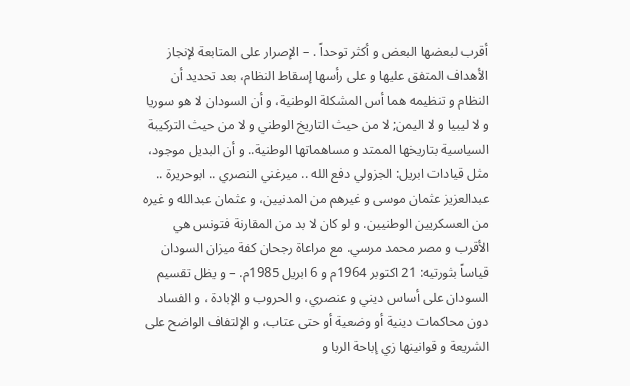أقرب لبعضها البعض و أكثر توحداً . – الإصرار على المتابعة لإنجاز الأهداف المتفق عليها و على رأسها إسقاط النظام، بعد تحديد أن النظام و تنظيمه هما أس المشكلة الوطنية، و أن السودان لا هو سوريا و لا ليبيا و لا اليمن; لا من حيث التاريخ الوطني و لا من حيث التركيبة السياسية بتاريخها الممتد و مساهماتها الوطنية.. و أن البديل موجود، مثل قيادات ابريل: الجزولي دفع الله .. ميرغني النصري .. ابوحريرة .. عبدالعزيز عثمان موسى و غيرهم من المدنيين، و عثمان عبدالله و غيره من العسكريين الوطنيين. و لو كان لا بد من المقارنة فتونس هي الأقرب و مصر محمد مرسي. مع مراعاة رجحان كفة ميزان السودان قياساً بثورتيه: 21 اكتوبر 1964م و 6 ابريل 1985م. – و يظل تقسيم السودان على أساس ديني و عنصري، و الحروب و الإبادة ، و الفساد دون محاكمات دينية أو وضعية أو حتى عتاب، و الإلتفاف الواضح على الشريعة و قوانينها زي إباحة الربا و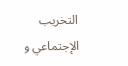التخريب الإجتماعي و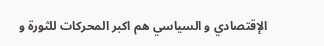الإقتصادي و السياسي هم اكبر المحركات للثورة و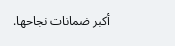أكبر ضمانات نجاحها.